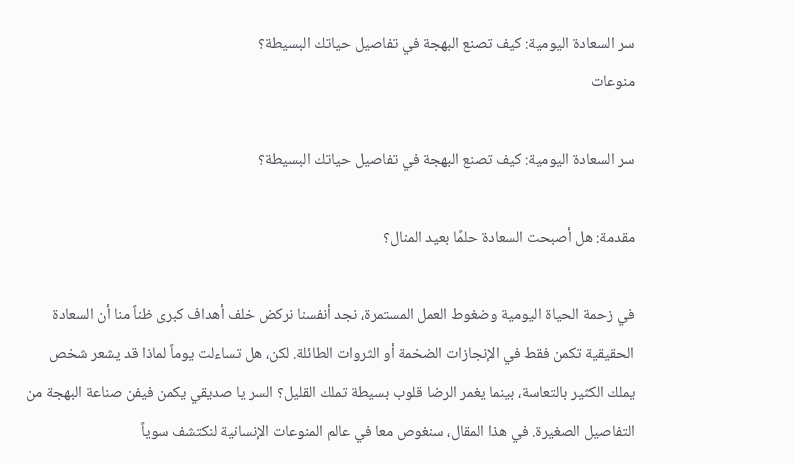سر السعادة اليومية: كيف تصنع البهجة في تفاصيل حياتك البسيطة؟
منوعات

سر السعادة اليومية: كيف تصنع البهجة في تفاصيل حياتك البسيطة؟

مقدمة: هل أصبحت السعادة حلمًا بعيد المنال؟

في زحمة الحياة اليومية وضغوط العمل المستمرة، نجد أنفسنا نركض خلف أهداف كبرى ظناً منا أن السعادة الحقيقية تكمن فقط في الإنجازات الضخمة أو الثروات الطائلة. لكن، هل تساءلت يوماً لماذا قد يشعر شخص يملك الكثير بالتعاسة، بينما يغمر الرضا قلوب بسيطة تملك القليل؟ السر يا صديقي يكمن فيفن صناعة البهجة من التفاصيل الصغيرة. في هذا المقال، سنغوص معا في عالم المنوعات الإنسانية لنكتشف سوياً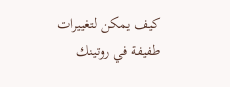كيف يمكن لتغييرات طفيفة في روتينك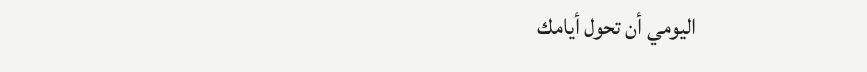اليومي أن تحول أيامك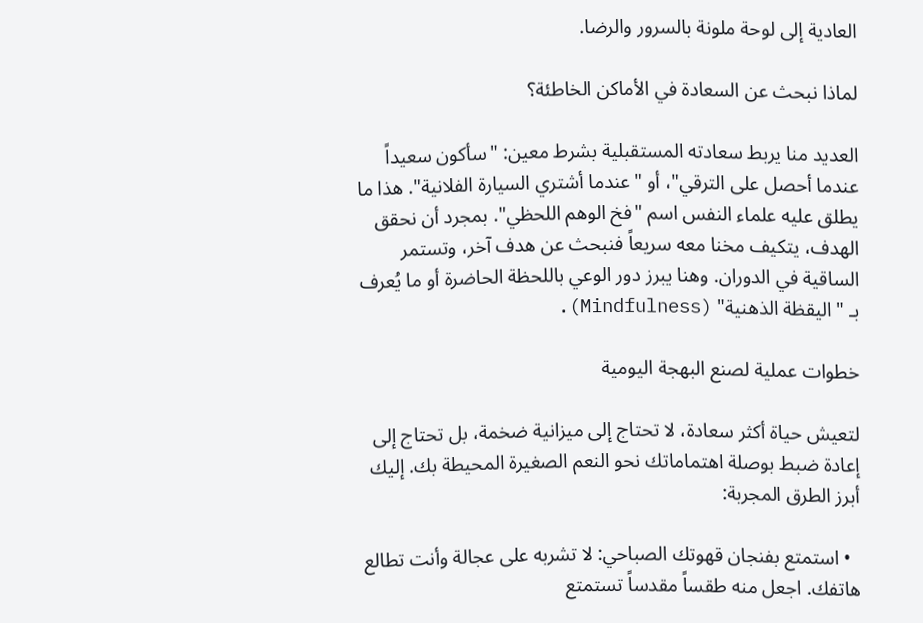العادية إلى لوحة ملونة بالسرور والرضا.

لماذا نبحث عن السعادة في الأماكن الخاطئة؟

العديد منا يربط سعادته المستقبلية بشرط معين: "سأكون سعيداً عندما أحصل على الترقي"، أو "عندما أشتري السيارة الفلانية". هذا ما يطلق عليه علماء النفس اسم "فخ الوهم اللحظي". بمجرد أن نحقق الهدف، يتكيف مخنا معه سريعاً فنبحث عن هدف آخر، وتستمر الساقية في الدوران. وهنا يبرز دور الوعي باللحظة الحاضرة أو ما يُعرف بـ "اليقظة الذهنية" (Mindfulness).

خطوات عملية لصنع البهجة اليومية

لتعيش حياة أكثر سعادة، لا تحتاج إلى ميزانية ضخمة، بل تحتاج إلى إعادة ضبط بوصلة اهتماماتك نحو النعم الصغيرة المحيطة بك. إليك أبرز الطرق المجربة:

  • استمتع بفنجان قهوتك الصباحي: لا تشربه على عجالة وأنت تطالع هاتفك. اجعل منه طقساً مقدساً تستمتع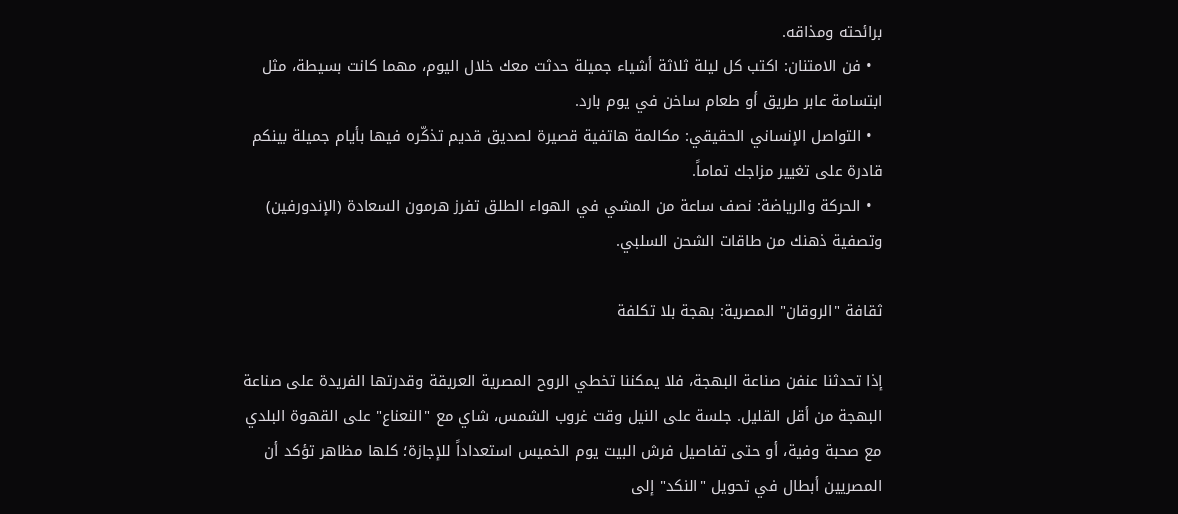برائحته ومذاقه.
  • فن الامتنان: اكتب كل ليلة ثلاثة أشياء جميلة حدثت معك خلال اليوم، مهما كانت بسيطة، مثل ابتسامة عابر طريق أو طعام ساخن في يوم بارد.
  • التواصل الإنساني الحقيقي: مكالمة هاتفية قصيرة لصديق قديم تذكّره فيها بأيام جميلة بينكم قادرة على تغيير مزاجك تماماً.
  • الحركة والرياضة: نصف ساعة من المشي في الهواء الطلق تفرز هرمون السعادة (الإندورفين) وتصفية ذهنك من طاقات الشحن السلبي.

ثقافة "الروقان" المصرية: بهجة بلا تكلفة

إذا تحدثنا عنفن صناعة البهجة، فلا يمكننا تخطي الروح المصرية العريقة وقدرتها الفريدة على صناعة البهجة من أقل القليل. جلسة على النيل وقت غروب الشمس، شاي مع "النعناع" على القهوة البلدي مع صحبة وفية، أو حتى تفاصيل فرش البيت يوم الخميس استعداداً للإجازة؛ كلها مظاهر تؤكد أن المصريين أبطال في تحويل "النكد" إلى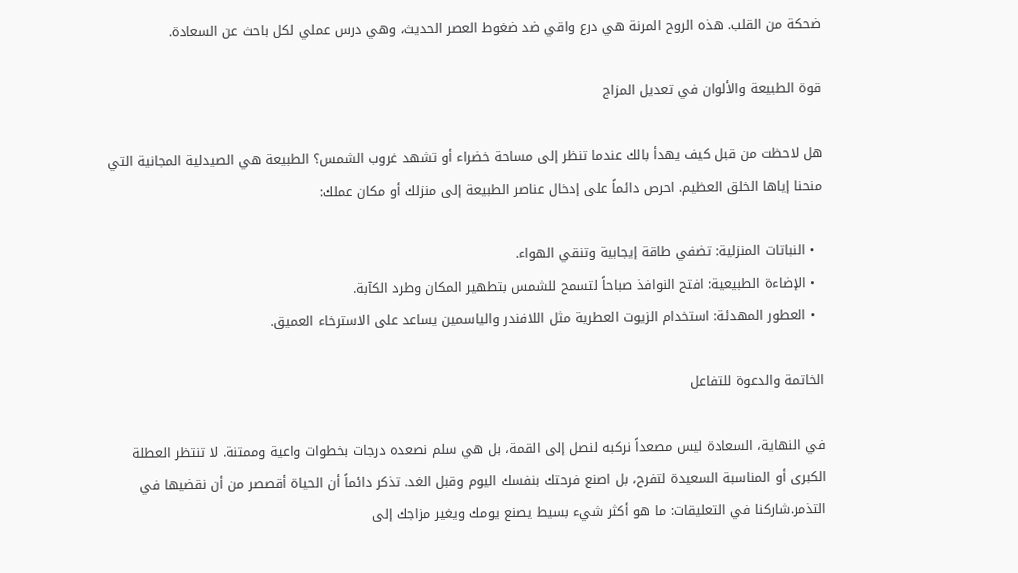ضحكة من القلب. هذه الروح المرنة هي درع واقي ضد ضغوط العصر الحديث، وهي درس عملي لكل باحث عن السعادة.

قوة الطبيعة والألوان في تعديل المزاج

هل لاحظت من قبل كيف يهدأ بالك عندما تنظر إلى مساحة خضراء أو تشهد غروب الشمس؟ الطبيعة هي الصيدلية المجانية التي منحنا إياها الخلق العظيم. احرص دائماً على إدخال عناصر الطبيعة إلى منزلك أو مكان عملك:

  • النباتات المنزلية: تضفي طاقة إيجابية وتنقي الهواء.
  • الإضاءة الطبيعية: افتح النوافذ صباحاً لتسمح للشمس بتطهير المكان وطرد الكآبة.
  • العطور المهدئة: استخدام الزيوت العطرية مثل اللافندر والياسمين يساعد على الاسترخاء العميق.

الخاتمة والدعوة للتفاعل

في النهاية، السعادة ليس مصعداً نركبه لنصل إلى القمة، بل هي سلم نصعده درجات بخطوات واعية وممتنة. لا تنتظر العطلة الكبرى أو المناسبة السعيدة لتفرح، بل اصنع فرحتك بنفسك اليوم وقبل الغد. تذكر دائماً أن الحياة أقصصر من أن نقضيها في التذمر.شاركنا في التعليقات: ما هو أكثر شيء بسيط يصنع يومك ويغير مزاجك إلى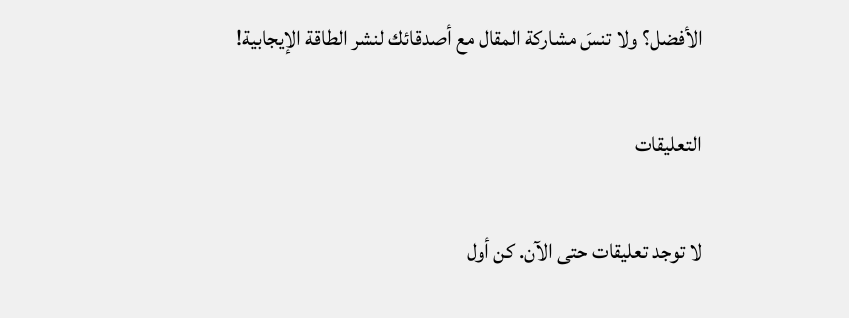الأفضل؟ ولا تنسَ مشاركة المقال مع أصدقائك لنشر الطاقة الإيجابية!

التعليقات

لا توجد تعليقات حتى الآن. كن أول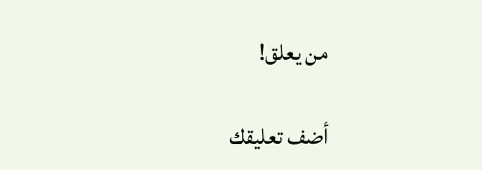من يعلق!

أضف تعليقك